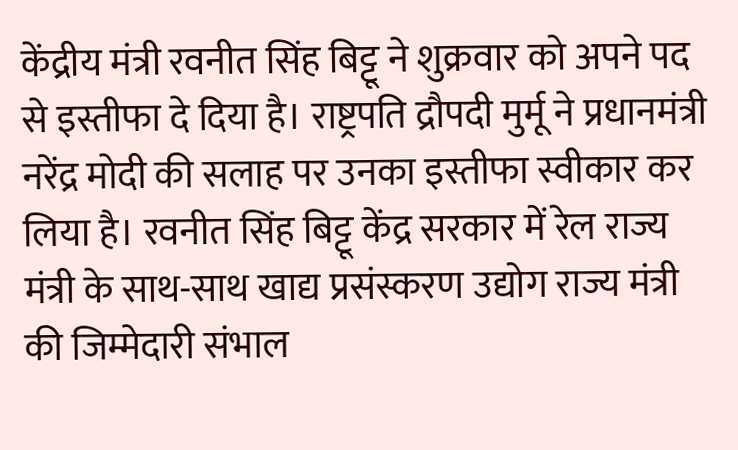केंद्रीय मंत्री रवनीत सिंह बिट्टू ने शुक्रवार को अपने पद से इस्तीफा दे दिया है। राष्ट्रपति द्रौपदी मुर्मू ने प्रधानमंत्री नरेंद्र मोदी की सलाह पर उनका इस्तीफा स्वीकार कर लिया है। रवनीत सिंह बिट्टू केंद्र सरकार में रेल राज्य मंत्री के साथ-साथ खाद्य प्रसंस्करण उद्योग राज्य मंत्री की जिम्मेदारी संभाल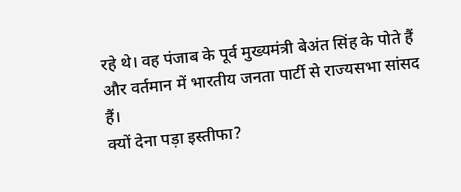रहे थे। वह पंजाब के पूर्व मुख्यमंत्री बेअंत सिंह के पोते हैं और वर्तमान में भारतीय जनता पार्टी से राज्यसभा सांसद हैं।
क्यों देना पड़ा इस्तीफा?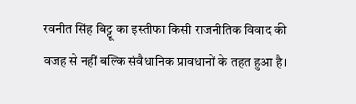रवनीत सिंह बिट्टू का इस्तीफा किसी राजनीतिक विवाद की वजह से नहीं बल्कि संवैधानिक प्रावधानों के तहत हुआ है।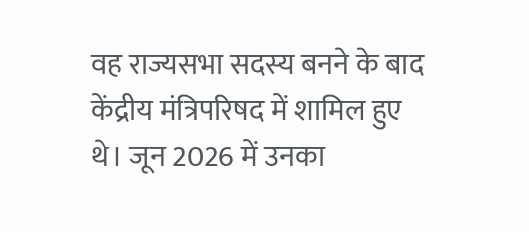वह राज्यसभा सदस्य बनने के बाद केंद्रीय मंत्रिपरिषद में शामिल हुए थे। जून 2026 में उनका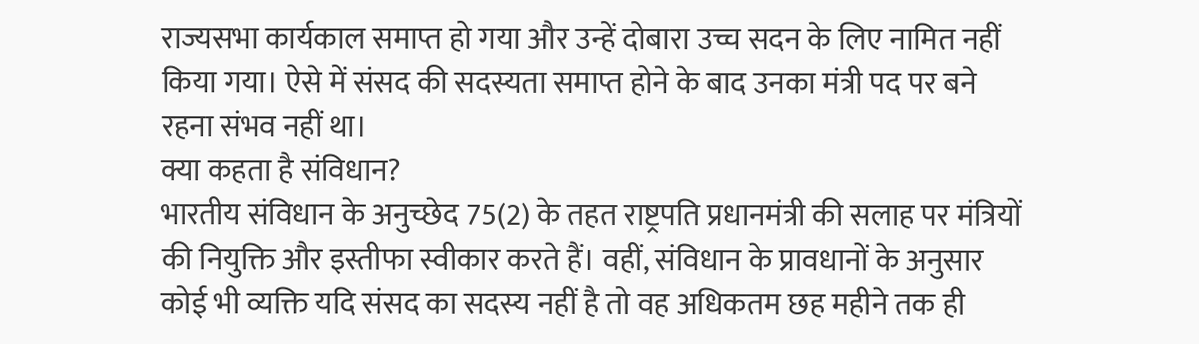राज्यसभा कार्यकाल समाप्त हो गया और उन्हें दोबारा उच्च सदन के लिए नामित नहीं किया गया। ऐसे में संसद की सदस्यता समाप्त होने के बाद उनका मंत्री पद पर बने रहना संभव नहीं था।
क्या कहता है संविधान?
भारतीय संविधान के अनुच्छेद 75(2) के तहत राष्ट्रपति प्रधानमंत्री की सलाह पर मंत्रियों की नियुक्ति और इस्तीफा स्वीकार करते हैं। वहीं, संविधान के प्रावधानों के अनुसार कोई भी व्यक्ति यदि संसद का सदस्य नहीं है तो वह अधिकतम छह महीने तक ही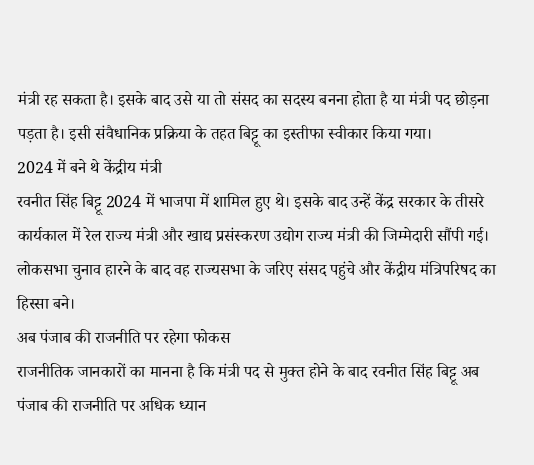मंत्री रह सकता है। इसके बाद उसे या तो संसद का सदस्य बनना होता है या मंत्री पद छोड़ना पड़ता है। इसी संवैधानिक प्रक्रिया के तहत बिट्टू का इस्तीफा स्वीकार किया गया।
2024 में बने थे केंद्रीय मंत्री
रवनीत सिंह बिट्टू 2024 में भाजपा में शामिल हुए थे। इसके बाद उन्हें केंद्र सरकार के तीसरे कार्यकाल में रेल राज्य मंत्री और खाद्य प्रसंस्करण उद्योग राज्य मंत्री की जिम्मेदारी सौंपी गई। लोकसभा चुनाव हारने के बाद वह राज्यसभा के जरिए संसद पहुंचे और केंद्रीय मंत्रिपरिषद का हिस्सा बने।
अब पंजाब की राजनीति पर रहेगा फोकस
राजनीतिक जानकारों का मानना है कि मंत्री पद से मुक्त होने के बाद रवनीत सिंह बिट्टू अब पंजाब की राजनीति पर अधिक ध्यान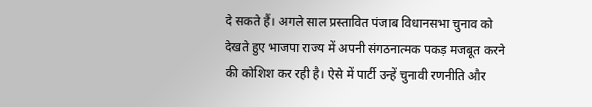दे सकते हैं। अगले साल प्रस्तावित पंजाब विधानसभा चुनाव को देखते हुए भाजपा राज्य में अपनी संगठनात्मक पकड़ मजबूत करने की कोशिश कर रही है। ऐसे में पार्टी उन्हें चुनावी रणनीति और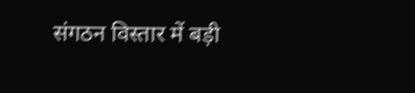संगठन विस्तार में बड़ी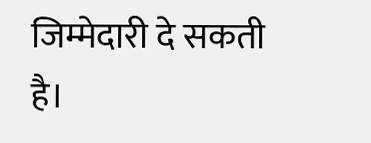जिम्मेदारी दे सकती है।